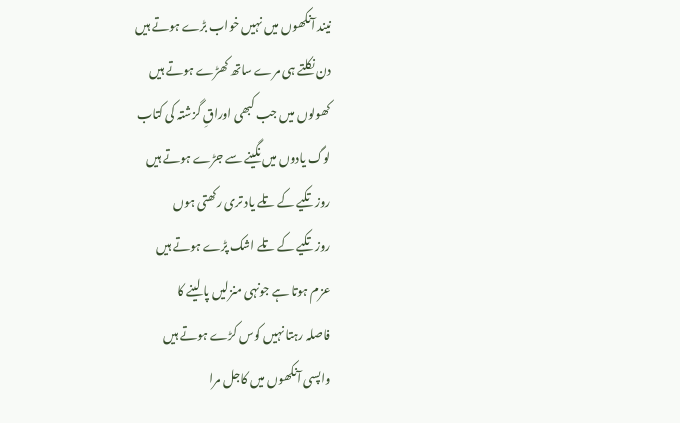نیند آنکھوں میں نہیں خواب بڑے ہوتے ہیں
دن نکلتے ہی مرے ساتھ کھڑے ہوتے ہیں
کھولوں میں جب کبھی اوراقِ گزشتہ کی کتاب
لوگ یادوں میں نگینے سے جڑے ہوتے ہیں
روز تکیے کے تلے یاد تری رکھتی ہوں
روز تکیے کے تلے اشک پڑے ہوتے ہیں
عزم ہوتا ہے جونہی منزلیں پا لینے کا
فاصلہ رہتا نہیں کوس کڑے ہوتے ہیں
واپسی آنکھوں میں کاجل مرا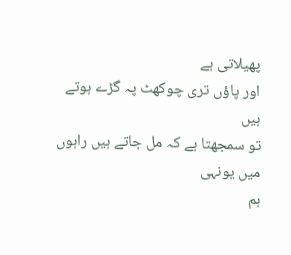پھیلاتی ہے
اور پاؤں تری چوکھٹ پہ گڑے ہوتے ہیں
تو سمجھتا ہے کہ مل جاتے ہیں راہوں میں یونہی
ہم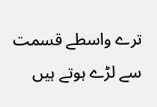ترے واسطے قسمت سے لڑے ہوتے ہیں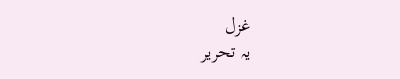غزل
یہ تحریر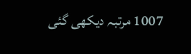1007 مرتبہ دیکھی گئی